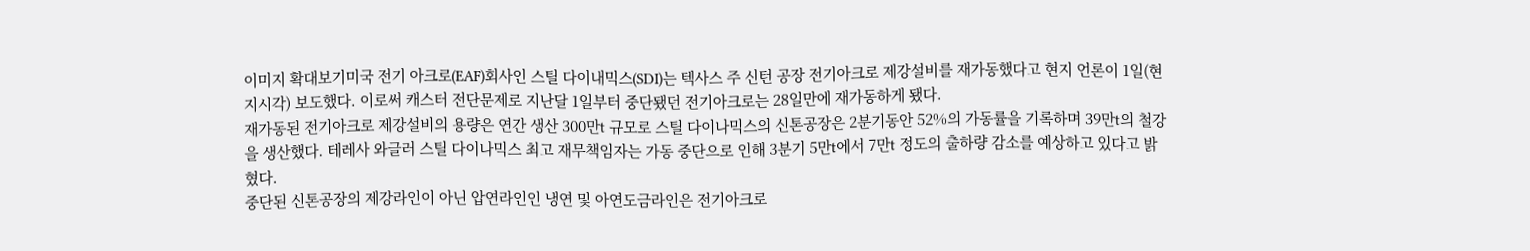이미지 확대보기미국 전기 아크로(EAF)회사인 스틸 다이내믹스(SDI)는 텍사스 주 신턴 공장 전기아크로 제강설비를 재가동했다고 현지 언론이 1일(현지시각) 보도했다. 이로써 캐스터 전단문제로 지난달 1일부터 중단됐던 전기아크로는 28일만에 재가동하게 됐다.
재가동된 전기아크로 제강설비의 용량은 연간 생산 300만t 규모로 스틸 다이나믹스의 신톤공장은 2분기동안 52%의 가동률을 기록하며 39만t의 철강을 생산했다. 테레사 와글러 스틸 다이나믹스 최고 재무책임자는 가동 중단으로 인해 3분기 5만t에서 7만t 정도의 출하량 감소를 예상하고 있다고 밝혔다.
중단된 신톤공장의 제강라인이 아닌 압연라인인 냉연 및 아연도금라인은 전기아크로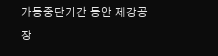가동중단기간 동안 제강공장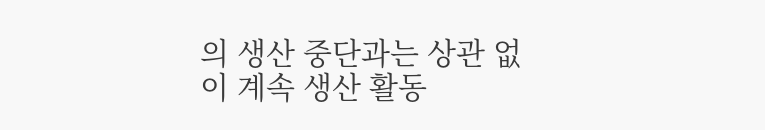의 생산 중단과는 상관 없이 계속 생산 활동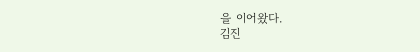을 이어왔다.
김진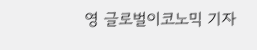영 글로벌이코노믹 기자